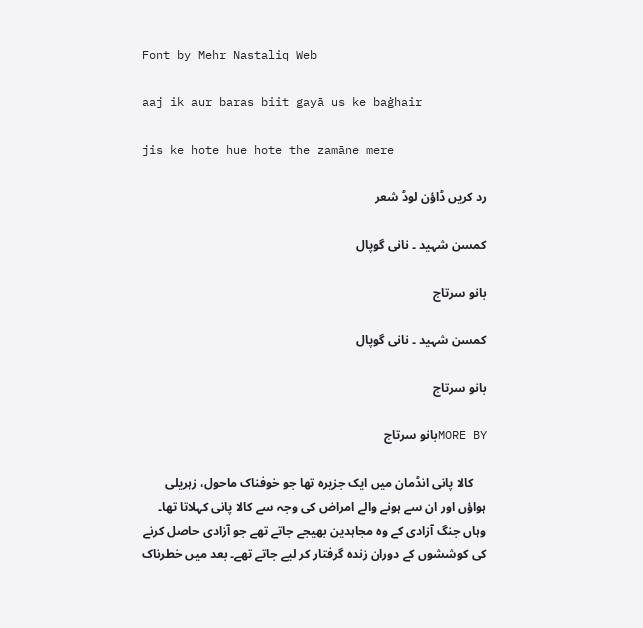Font by Mehr Nastaliq Web

aaj ik aur baras biit gayā us ke baġhair

jis ke hote hue hote the zamāne mere

رد کریں ڈاؤن لوڈ شعر

کمسن شہید ۔ نانی گوپال

بانو سرتاج

کمسن شہید ۔ نانی گوپال

بانو سرتاج

MORE BYبانو سرتاج

    کالا پانی انڈمان میں ایک جزیرہ تھا جو خوفناک ماحول، زہریلی ہواؤں اور ان سے ہونے والے امراض کی وجہ سے کالا پانی کہلاتا تھا۔ وہاں جنگ آزادی کے وہ مجاہدین بھیجے جاتے تھے جو آزادی حاصل کرنے کی کوششوں کے دوران زندہ گرفتار کر لیے جاتے تھے۔ بعد میں خطرناک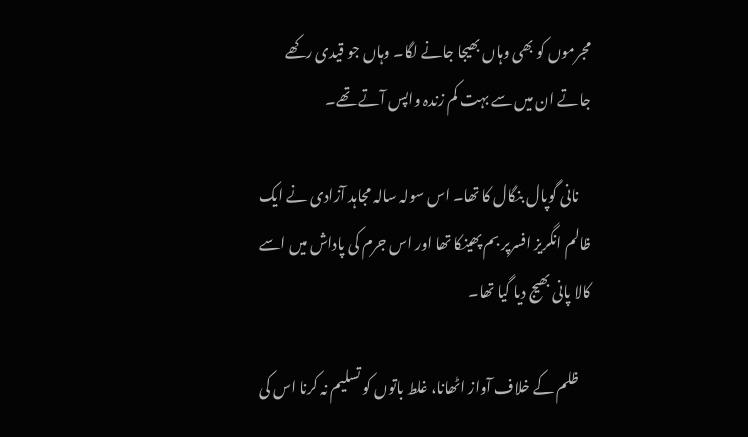مجرموں کو بھی وہاں بھیجا جانے لگا۔ وہاں جو قیدی رکھے جاتے ان میں سے بہت کم زندہ واپس آتے تھے۔

    نانی گوپال بنگال کا تھا۔ اس سولہ سالہ مجاہد آزادی نے ایک ظالم انگریز افسرپر بم پھینکا تھا اور اس جرم کی پاداش میں اسے کالا پانی بھیج دیا گیا تھا۔

    ظلم کے خلاف آواز اٹھانا، غلط باتوں کو تسلیم نہ کرنا اس کی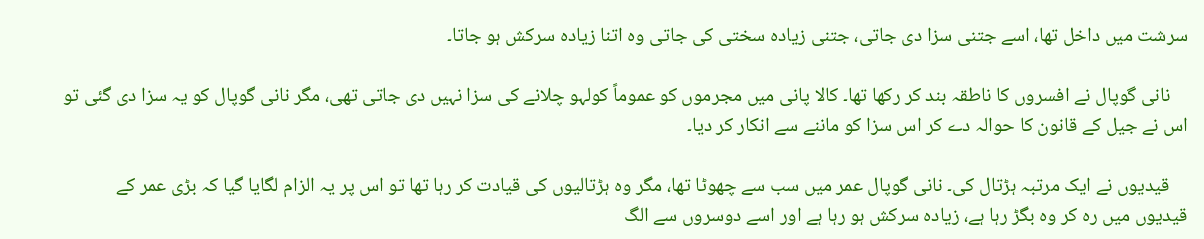سرشت میں داخل تھا، اسے جتنی سزا دی جاتی، جتنی زیادہ سختی کی جاتی وہ اتنا زیادہ سرکش ہو جاتا۔

    نانی گوپال نے افسروں کا ناطقہ بند کر رکھا تھا۔ کالا پانی میں مجرموں کو عموماً کولہو چلانے کی سزا نہیں دی جاتی تھی، مگر نانی گوپال کو یہ سزا دی گئی تو اس نے جیل کے قانون کا حوالہ دے کر اس سزا کو ماننے سے انکار کر دیا۔

    قیدیوں نے ایک مرتبہ ہڑتال کی۔ نانی گوپال عمر میں سب سے چھوٹا تھا، مگر وہ ہڑتالیوں کی قیادت کر رہا تھا تو اس پر یہ الزام لگایا گیا کہ بڑی عمر کے قیدیوں میں رہ کر وہ بگڑ رہا ہے، زیادہ سرکش ہو رہا ہے اور اسے دوسروں سے الگ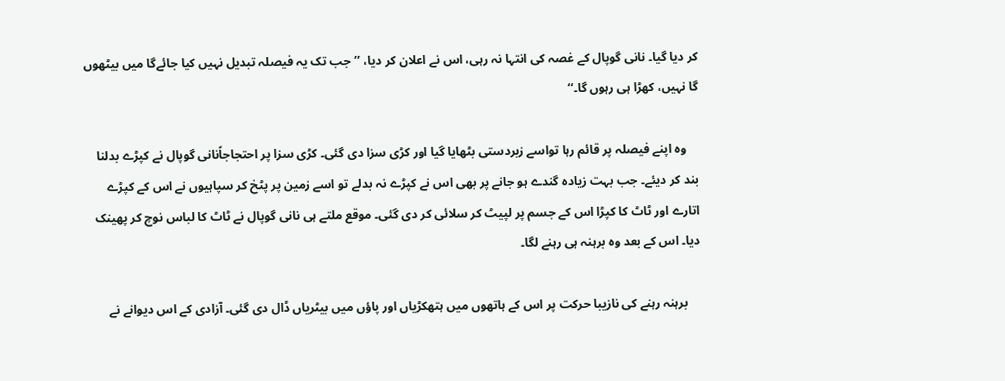کر دیا گیا۔ نانی گوپال کے غصہ کی انتہا نہ رہی، اس نے اعلان کر دیا، ’’جب تک یہ فیصلہ تبدیل نہیں کیا جائےگا میں بیٹھوں گا نہیں، کھڑا ہی رہوں گا۔‘‘

    وہ اپنے فیصلہ پر قائم رہا تواسے زبردستی بٹھایا گیا اور کڑی سزا دی گئی۔ کڑی سزا پر احتجاجاًنانی گوپال نے کپڑے بدلنا بند کر دیئے۔ جب بہت زیادہ گندے ہو جانے پر بھی اس نے کپڑے نہ بدلے تو اسے زمین پر پٹخ کر سپاہیوں نے اس کے کپڑے اتارے اور ٹاٹ کا کپڑا اس کے جسم پر لپیٹ کر سلائی کر دی گئی۔ موقع ملتے ہی نانی گوپال نے ٹاٹ کا لباس نوچ کر پھینک دیا۔ اس کے بعد وہ برہنہ ہی رہنے لگا۔

    برہنہ رہنے کی نازیبا حرکت پر اس کے ہاتھوں میں ہتھکڑیاں اور پاؤں میں بیٹریاں ڈال دی گئی۔ آزادی کے اس دیوانے نے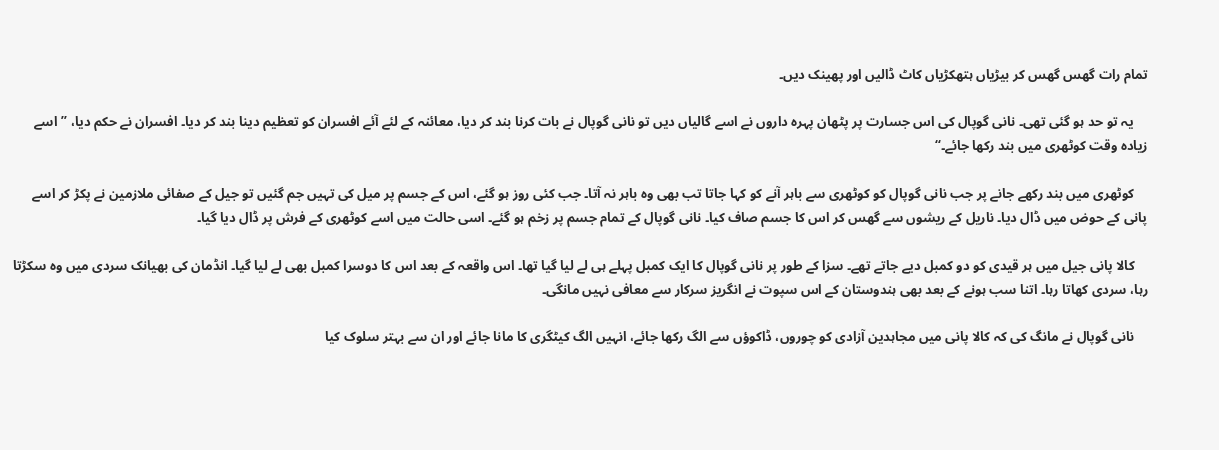تمام رات گھس گھس کر بیڑیاں ہتھکڑیاں کاٹ ڈالیں اور پھینک دیں۔

    یہ تو حد ہو گئی تھی۔ نانی گوپال کی اس جسارت پر پٹھان پہرہ داروں نے اسے گالیاں دیں تو نانی گوپال نے بات کرنا بند کر دیا، معائنہ کے لئے آئے افسران کو تعظیم دینا بند کر دیا۔ افسران نے حکم دیا، ’’اسے زیادہ وقت کوٹھری میں بند رکھا جائے۔‘‘

    کوٹھری میں بند رکھے جانے پر جب نانی گوپال کو کوٹھری سے باہر آنے کو کہا جاتا تب بھی وہ باہر نہ آتا۔ جب کئی روز ہو گئے، اس کے جسم پر میل کی تہیں جم گئیں تو جیل کے صفائی ملازمین نے پکڑ کر اسے پانی کے حوض میں ڈال دیا۔ ناریل کے ریشوں سے گھس کر اس کا جسم صاف کیا۔ نانی گوپال کے تمام جسم پر زخم ہو گئے۔ اسی حالت میں اسے کوٹھری کے فرش پر ڈال دیا گیا۔

    کالا پانی جیل میں ہر قیدی کو دو کمبل دیے جاتے تھے۔ سزا کے طور پر نانی گوپال کا ایک کمبل پہلے ہی لے لیا گیا تھا۔ اس واقعہ کے بعد اس کا دوسرا کمبل بھی لے لیا گیا۔ انڈمان کی بھیانک سردی میں وہ سکڑتا رہا، سردی کھاتا رہا۔ اتنا سب ہونے کے بعد بھی ہندوستان کے اس سپوت نے انگریز سرکار سے معافی نہیں مانگی۔

    نانی گوپال نے مانگ کی کہ کالا پانی میں مجاہدین آزادی کو چوروں، ڈاکوؤں سے الگ رکھا جائے، انہیں الگ کیٹگری کا مانا جائے اور ان سے بہتر سلوک کیا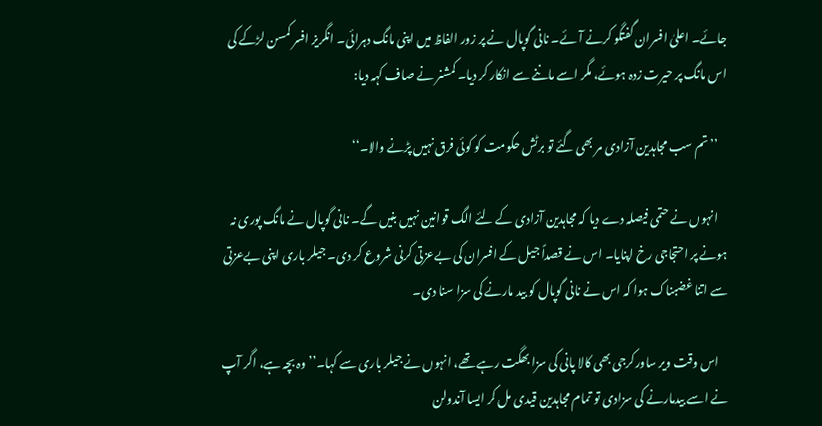جائے۔ اعلیٰ افسران گفتگو کرنے آئے۔ نانی گوپال نے پر زور الفاظ میں اپنی مانگ دہرائی۔ انگریز افسر کمسن لڑکے کی اس مانگ پر حیرت زدہ ہوئے، مگر اسے ماننے سے انکار کر دیا۔ کمشنر نے صاف کہہ دیا:

    ’’تم سب مجاہدین آزادی مر بھی گئے تو برٹش حکومت کو کوئی فرق نہیں پڑنے والا۔‘‘

    انہوں نے حتمی فیصلہ دے دیا کہ مجاہدین آزادی کے لئے الگ قوانین نہیں بنیں گے۔ نانی گوپال نے مانگ پوری نہ ہونے پر احتجاجی رخ اپنایا۔ اس نے قصداً جیل کے افسران کی بےعزتی کرنی شروع کر دی۔ جیلر باری اپنی بےعزتی سے اتنا غضبناک ہوا کہ اس نے نانی گوپال کو بید مارنے کی سزا سنا دی۔

    اس وقت ویر ساورکرجی بھی کالا پانی کی سزا بھگت رہے تھے، انہوں نے جیلر باری سے کہا۔’’وہ بچہ ہے، اگر آپ نے اسے بیدمارنے کی سزادی تو تمام مجاہدین قیدی مل کر ایسا آندولن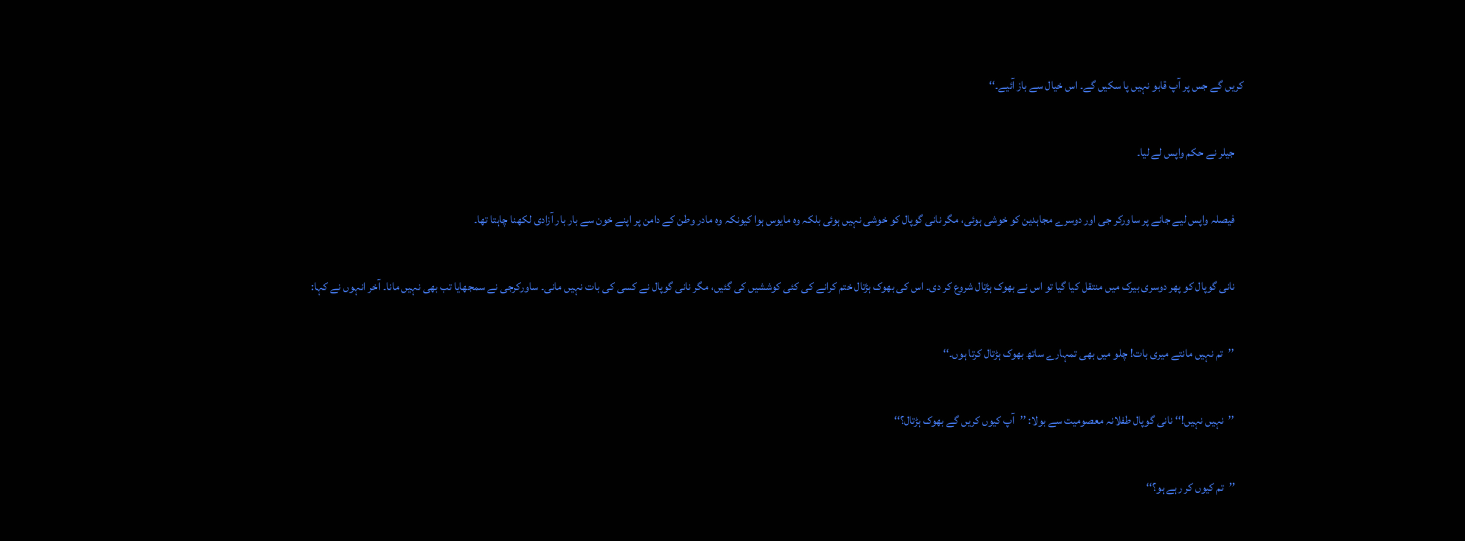کریں گے جس پر آپ قابو نہیں پا سکیں گے۔ اس خیال سے باز آئیے۔‘‘

    جیلر نے حکم واپس لے لیا۔

    فیصلہ واپس لیے جانے پر ساورکر جی اور دوسرے مجاہدین کو خوشی ہوئی، مگر نانی گوپال کو خوشی نہیں ہوئی بلکہ وہ مایوس ہوا کیونکہ وہ مادر وطن کے دامن پر اپنے خون سے بار بار آزادی لکھنا چاہتا تھا۔

    نانی گوپال کو پھر دوسری بیرک میں منتقل کیا گیا تو اس نے بھوک ہڑتال شروع کر دی۔ اس کی بھوک ہڑتال ختم کرانے کی کئی کوششیں کی گئیں، مگر نانی گوپال نے کسی کی بات نہیں مانی۔ ساورکرجی نے سمجھایا تب بھی نہیں مانا۔ آخر انہوں نے کہا:

    ’’تم نہیں مانتے میری بات! چلو میں بھی تمہارے ساتھ بھوک ہڑتال کرتا ہوں۔‘‘

    ’’نہیں نہیں!‘‘ نانی گوپال طفلانہ معصومیت سے بولا: ’’آپ کیوں کریں گے بھوک ہڑتال؟‘‘

    ’’تم کیوں کر رہے ہو؟‘‘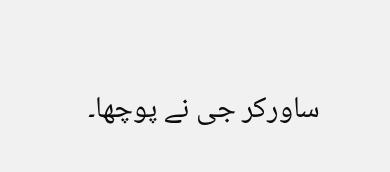ساورکر جی نے پوچھا۔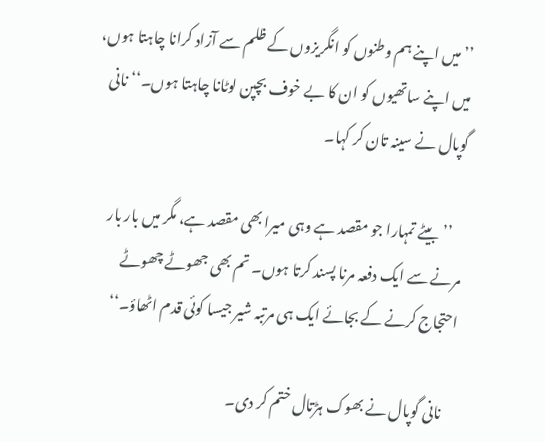’’میں اپنے ہم وطنوں کو انگریزوں کے ظلم سے آزاد کرانا چاہتا ہوں، میں اپنے ساتھیوں کو ان کا بے خوف بچپن لوٹانا چاہتا ہوں۔‘‘ نانی گوپال نے سینہ تان کر کہا۔

    ’’بیٹے تمہارا جو مقصد ہے وہی میرا بھی مقصد ہے، مگر میں بار بار مرنے سے ایک دفعہ مرنا پسند کرتا ہوں۔ تم بھی جھوٹے چھوٹے احتجاج کرنے کے بجائے ایک ہی مرتبہ شیر جیسا کوئی قدم اٹھاؤ۔‘‘

    نانی گوپال نے بھوک ہڑتال ختم کر دی۔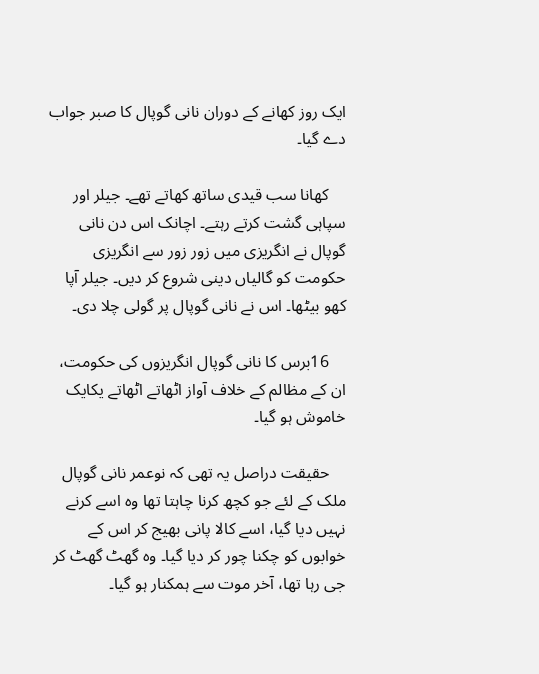ایک روز کھانے کے دوران نانی گوپال کا صبر جواب دے گیا۔

    کھانا سب قیدی ساتھ کھاتے تھے۔ جیلر اور سپاہی گشت کرتے رہتے۔ اچانک اس دن نانی گوپال نے انگریزی میں زور زور سے انگریزی حکومت کو گالیاں دینی شروع کر دیں۔ جیلر آپا کھو بیٹھا۔ اس نے نانی گوپال پر گولی چلا دی۔

    16برس کا نانی گوپال انگریزوں کی حکومت، ان کے مظالم کے خلاف آواز اٹھاتے اٹھاتے یکایک خاموش ہو گیا۔

    حقیقت دراصل یہ تھی کہ نوعمر نانی گوپال ملک کے لئے جو کچھ کرنا چاہتا تھا وہ اسے کرنے نہیں دیا گیا، اسے کالا پانی بھیج کر اس کے خوابوں کو چکنا چور کر دیا گیا۔ وہ گھٹ گھٹ کر جی رہا تھا، آخر موت سے ہمکنار ہو گیا۔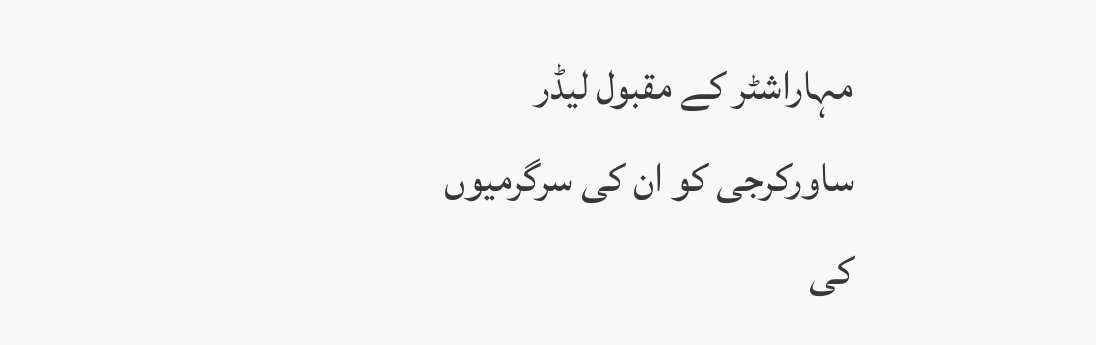مہاراشٹر کے مقبول لیڈر ساورکرجی کو ان کی سرگرمیوں کی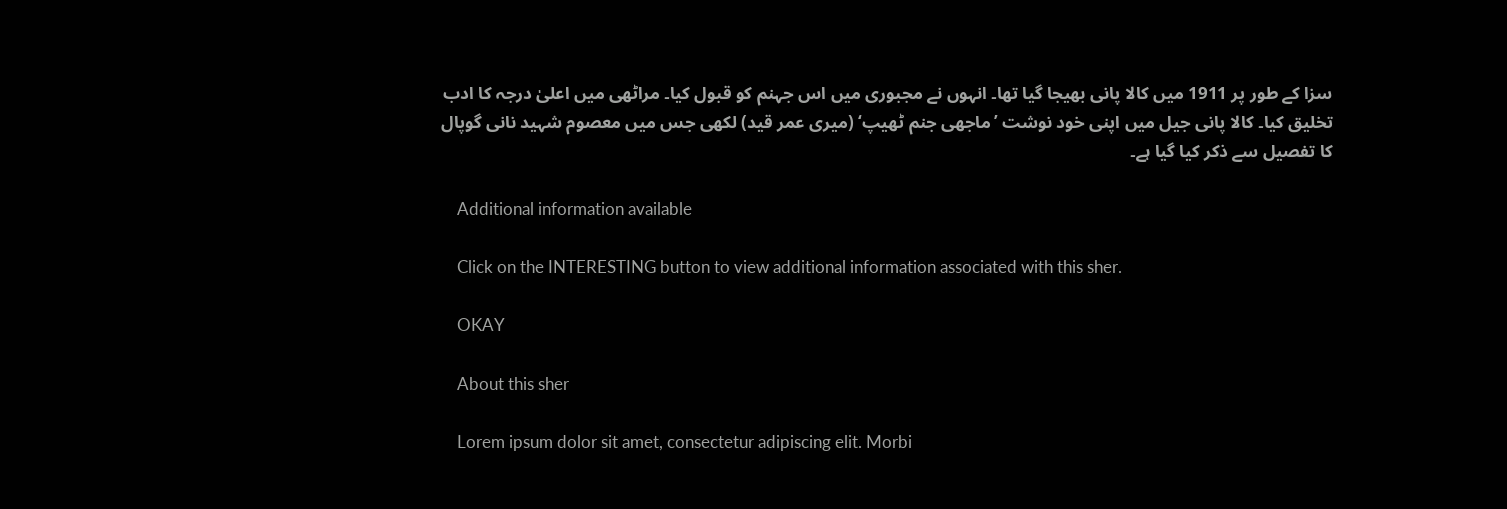سزا کے طور پر 1911 میں کالا پانی بھیجا گیا تھا۔ انہوں نے مجبوری میں اس جہنم کو قبول کیا۔ مراٹھی میں اعلیٰ درجہ کا ادب تخلیق کیا۔ کالا پانی جیل میں اپنی خود نوشت ’ماجھی جنم ٹھیپ‘ (میری عمر قید) لکھی جس میں معصوم شہید نانی گوپال کا تفصیل سے ذکر کیا گیا ہے۔

    Additional information available

    Click on the INTERESTING button to view additional information associated with this sher.

    OKAY

    About this sher

    Lorem ipsum dolor sit amet, consectetur adipiscing elit. Morbi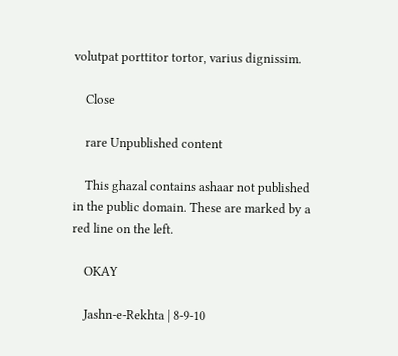volutpat porttitor tortor, varius dignissim.

    Close

    rare Unpublished content

    This ghazal contains ashaar not published in the public domain. These are marked by a red line on the left.

    OKAY

    Jashn-e-Rekhta | 8-9-10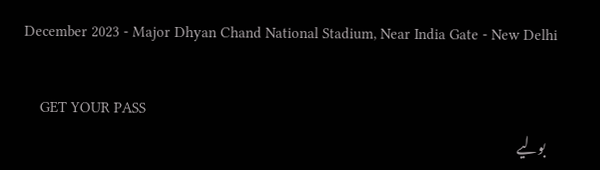December 2023 - Major Dhyan Chand National Stadium, Near India Gate - New Delhi

    GET YOUR PASS
    بولیے